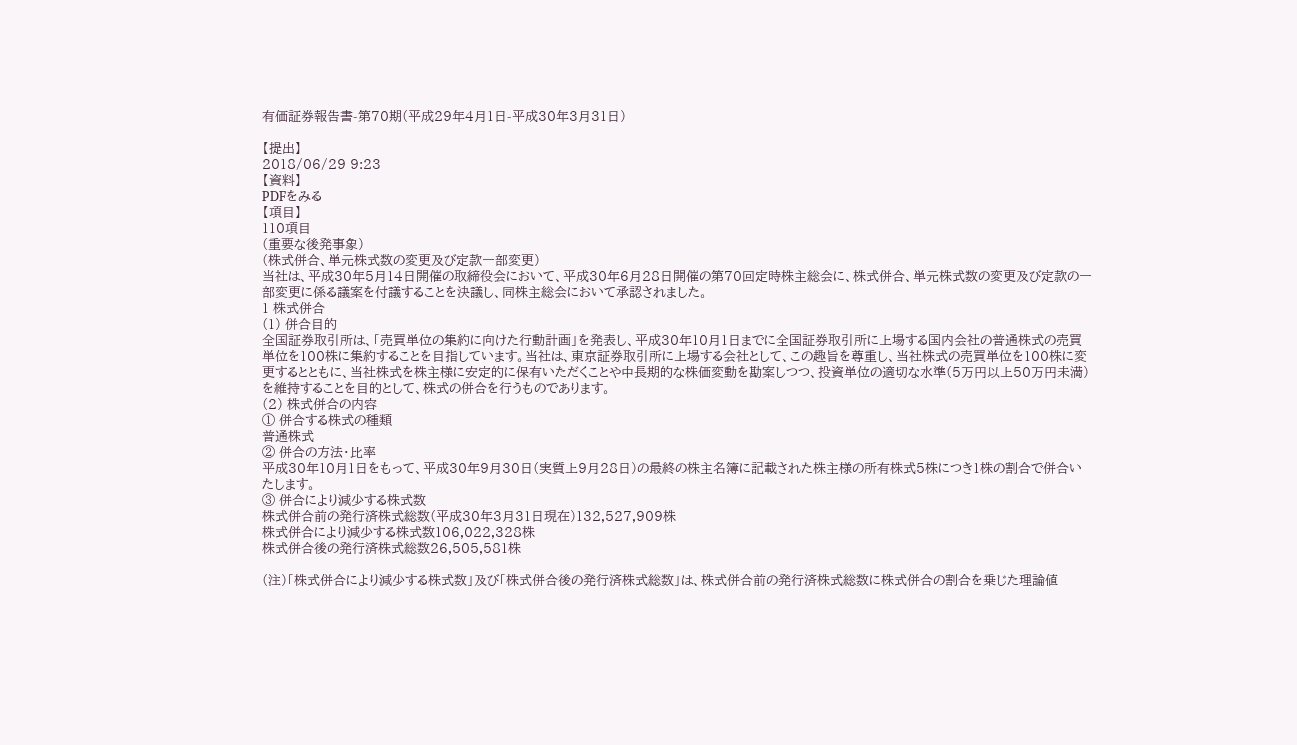有価証券報告書-第70期(平成29年4月1日-平成30年3月31日)

【提出】
2018/06/29 9:23
【資料】
PDFをみる
【項目】
110項目
(重要な後発事象)
(株式併合、単元株式数の変更及び定款一部変更)
当社は、平成30年5月14日開催の取締役会において、平成30年6月28日開催の第70回定時株主総会に、株式併合、単元株式数の変更及び定款の一部変更に係る議案を付議することを決議し、同株主総会において承認されました。
1 株式併合
(1) 併合目的
全国証券取引所は、「売買単位の集約に向けた行動計画」を発表し、平成30年10月1日までに全国証券取引所に上場する国内会社の普通株式の売買単位を100株に集約することを目指しています。当社は、東京証券取引所に上場する会社として、この趣旨を尊重し、当社株式の売買単位を100株に変更するとともに、当社株式を株主様に安定的に保有いただくことや中長期的な株価変動を勘案しつつ、投資単位の適切な水準(5万円以上50万円未満)を維持することを目的として、株式の併合を行うものであります。
(2) 株式併合の内容
① 併合する株式の種類
普通株式
② 併合の方法・比率
平成30年10月1日をもって、平成30年9月30日(実質上9月28日)の最終の株主名簿に記載された株主様の所有株式5株につき1株の割合で併合いたします。
③ 併合により減少する株式数
株式併合前の発行済株式総数(平成30年3月31日現在)132,527,909株
株式併合により減少する株式数106,022,328株
株式併合後の発行済株式総数26,505,581株

(注)「株式併合により減少する株式数」及び「株式併合後の発行済株式総数」は、株式併合前の発行済株式総数に株式併合の割合を乗じた理論値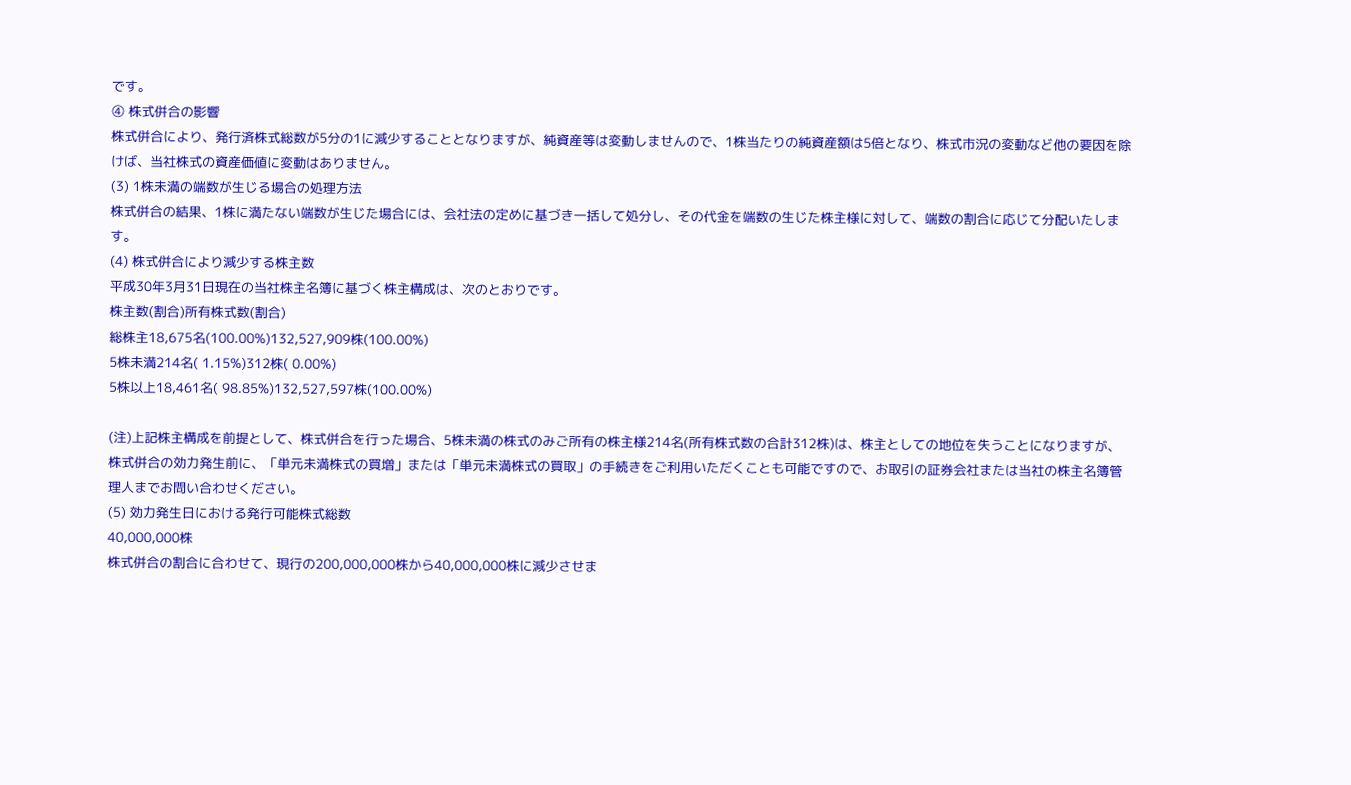です。
④ 株式併合の影響
株式併合により、発行済株式総数が5分の1に減少することとなりますが、純資産等は変動しませんので、1株当たりの純資産額は5倍となり、株式市況の変動など他の要因を除けば、当社株式の資産価値に変動はありません。
(3) 1株未満の端数が生じる場合の処理方法
株式併合の結果、1株に満たない端数が生じた場合には、会社法の定めに基づき一括して処分し、その代金を端数の生じた株主様に対して、端数の割合に応じて分配いたします。
(4) 株式併合により減少する株主数
平成30年3月31日現在の当社株主名簿に基づく株主構成は、次のとおりです。
株主数(割合)所有株式数(割合)
総株主18,675名(100.00%)132,527,909株(100.00%)
5株未満214名( 1.15%)312株( 0.00%)
5株以上18,461名( 98.85%)132,527,597株(100.00%)

(注)上記株主構成を前提として、株式併合を行った場合、5株未満の株式のみご所有の株主様214名(所有株式数の合計312株)は、株主としての地位を失うことになりますが、株式併合の効力発生前に、「単元未満株式の買増」または「単元未満株式の買取」の手続きをご利用いただくことも可能ですので、お取引の証券会社または当社の株主名簿管理人までお問い合わせください。
(5) 効力発生日における発行可能株式総数
40,000,000株
株式併合の割合に合わせて、現行の200,000,000株から40,000,000株に減少させま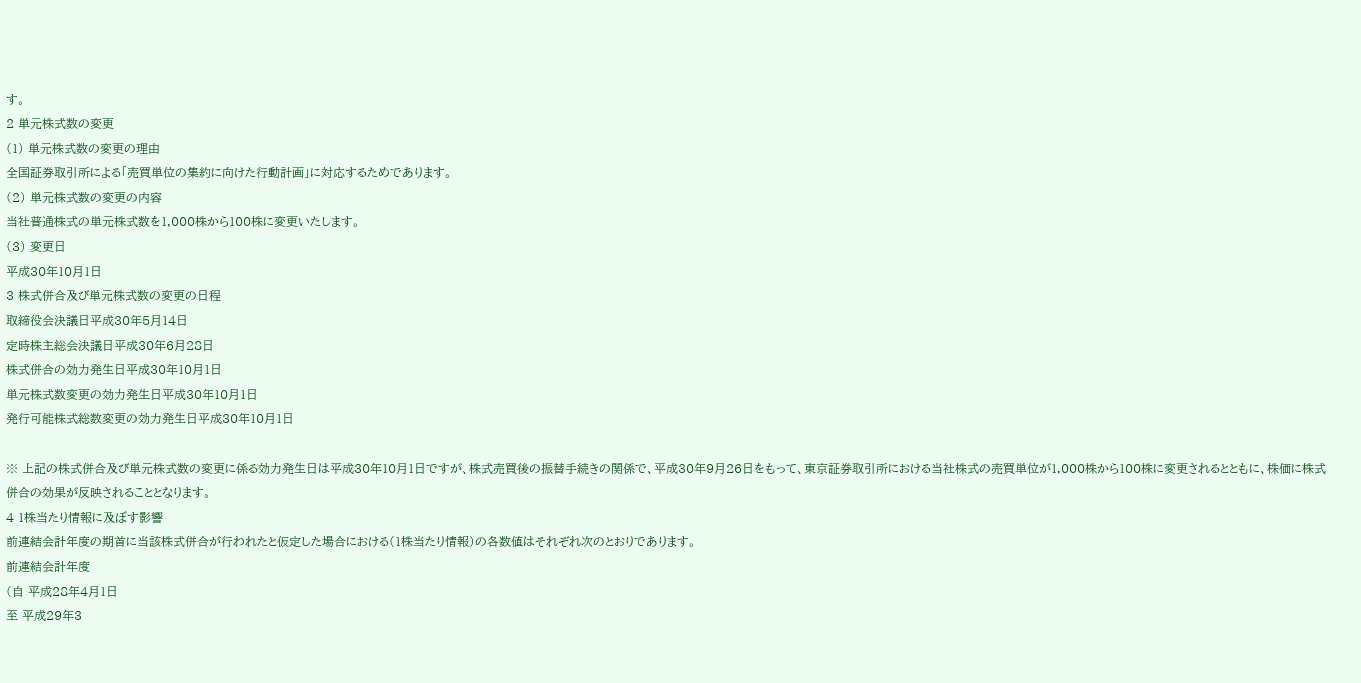す。
2 単元株式数の変更
(1) 単元株式数の変更の理由
全国証券取引所による「売買単位の集約に向けた行動計画」に対応するためであります。
(2) 単元株式数の変更の内容
当社普通株式の単元株式数を1,000株から100株に変更いたします。
(3) 変更日
平成30年10月1日
3 株式併合及び単元株式数の変更の日程
取締役会決議日平成30年5月14日
定時株主総会決議日平成30年6月28日
株式併合の効力発生日平成30年10月1日
単元株式数変更の効力発生日平成30年10月1日
発行可能株式総数変更の効力発生日平成30年10月1日

※ 上記の株式併合及び単元株式数の変更に係る効力発生日は平成30年10月1日ですが、株式売買後の振替手続きの関係で、平成30年9月26日をもって、東京証券取引所における当社株式の売買単位が1,000株から100株に変更されるとともに、株価に株式併合の効果が反映されることとなります。
4 1株当たり情報に及ぼす影響
前連結会計年度の期首に当該株式併合が行われたと仮定した場合における(1株当たり情報)の各数値はそれぞれ次のとおりであります。
前連結会計年度
(自 平成28年4月1日
至 平成29年3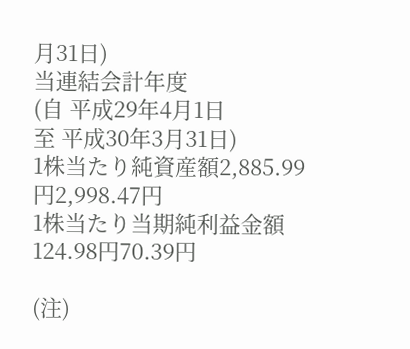月31日)
当連結会計年度
(自 平成29年4月1日
至 平成30年3月31日)
1株当たり純資産額2,885.99円2,998.47円
1株当たり当期純利益金額124.98円70.39円

(注)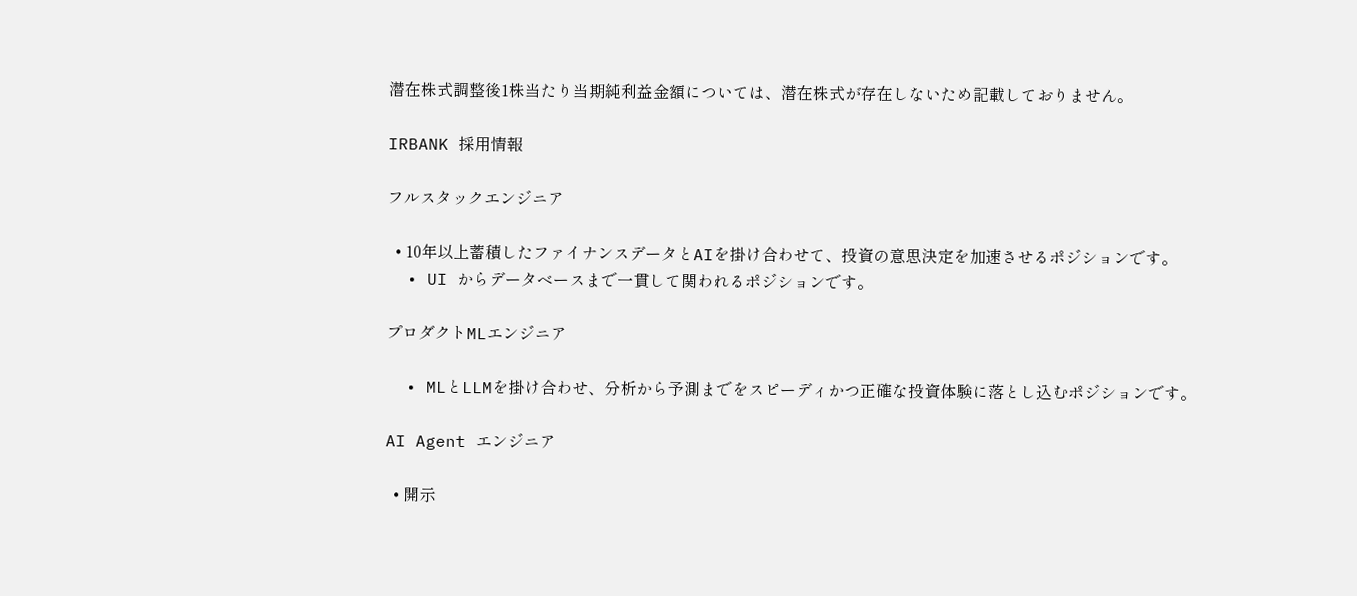潜在株式調整後1株当たり当期純利益金額については、潜在株式が存在しないため記載しておりません。

IRBANK 採用情報

フルスタックエンジニア

  • 10年以上蓄積したファイナンスデータとAIを掛け合わせて、投資の意思決定を加速させるポジションです。
  • UI からデータベースまで一貫して関われるポジションです。

プロダクトMLエンジニア

  • MLとLLMを掛け合わせ、分析から予測までをスピーディかつ正確な投資体験に落とし込むポジションです。

AI Agent エンジニア

  • 開示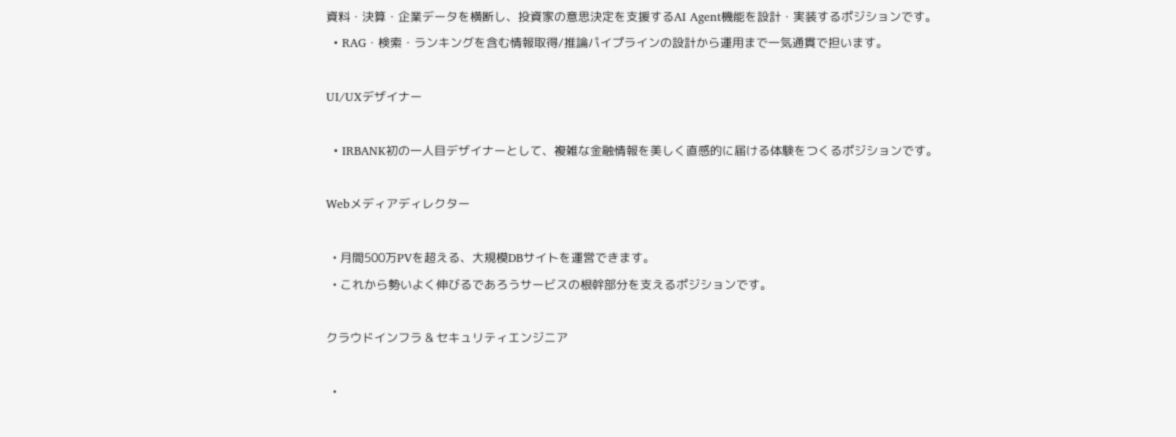資料・決算・企業データを横断し、投資家の意思決定を支援するAI Agent機能を設計・実装するポジションです。
  • RAG・検索・ランキングを含む情報取得/推論パイプラインの設計から運用まで一気通貫で担います。

UI/UXデザイナー

  • IRBANK初の一人目デザイナーとして、複雑な金融情報を美しく直感的に届ける体験をつくるポジションです。

Webメディアディレクター

  • 月間500万PVを超える、大規模DBサイトを運営できます。
  • これから勢いよく伸びるであろうサービスの根幹部分を支えるポジションです。

クラウドインフラ & セキュリティエンジニア

  •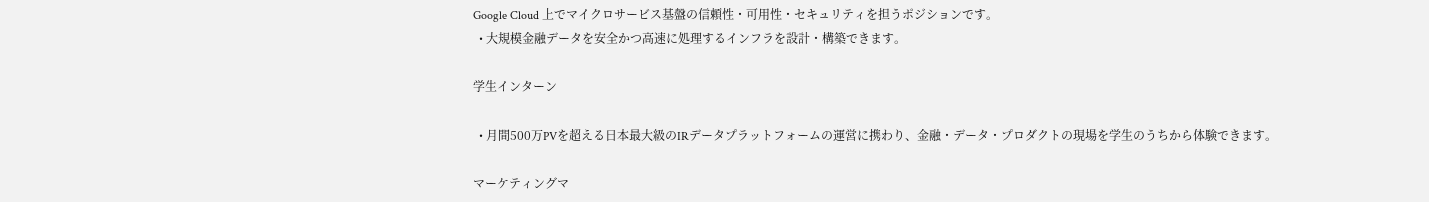Google Cloud 上でマイクロサービス基盤の信頼性・可用性・セキュリティを担うポジションです。
  • 大規模金融データを安全かつ高速に処理するインフラを設計・構築できます。

学生インターン

  • 月間500万PVを超える日本最大級のIRデータプラットフォームの運営に携わり、金融・データ・プロダクトの現場を学生のうちから体験できます。

マーケティングマ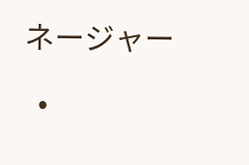ネージャー

  •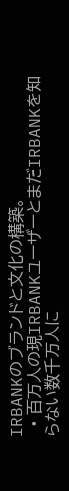IRBANKのブランドと文化の構築。
  • 百万人の現IRBANKユーザーとまだIRBANKを知らない数千万人に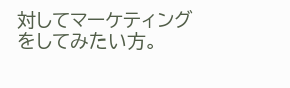対してマーケティングをしてみたい方。